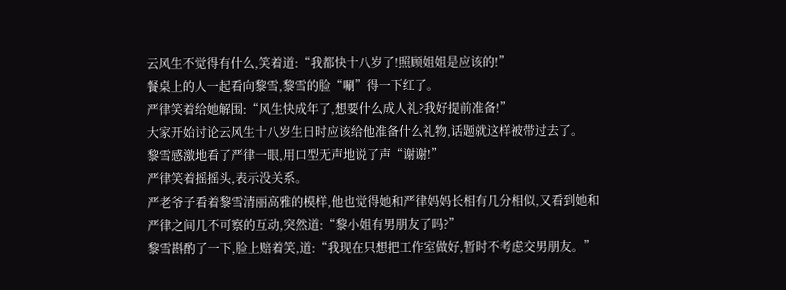云风生不觉得有什么,笑着道:“我都快十八岁了!照顾姐姐是应该的!”
餐桌上的人一起看向黎雪,黎雪的脸“唰”得一下红了。
严律笑着给她解围:“风生快成年了,想要什么成人礼?我好提前准备!”
大家开始讨论云风生十八岁生日时应该给他准备什么礼物,话题就这样被带过去了。
黎雪感激地看了严律一眼,用口型无声地说了声“谢谢!”
严律笑着摇摇头,表示没关系。
严老爷子看着黎雪清丽高雅的模样,他也觉得她和严律妈妈长相有几分相似,又看到她和严律之间几不可察的互动,突然道:“黎小姐有男朋友了吗?”
黎雪斟酌了一下,脸上赔着笑,道:“我现在只想把工作室做好,暂时不考虑交男朋友。”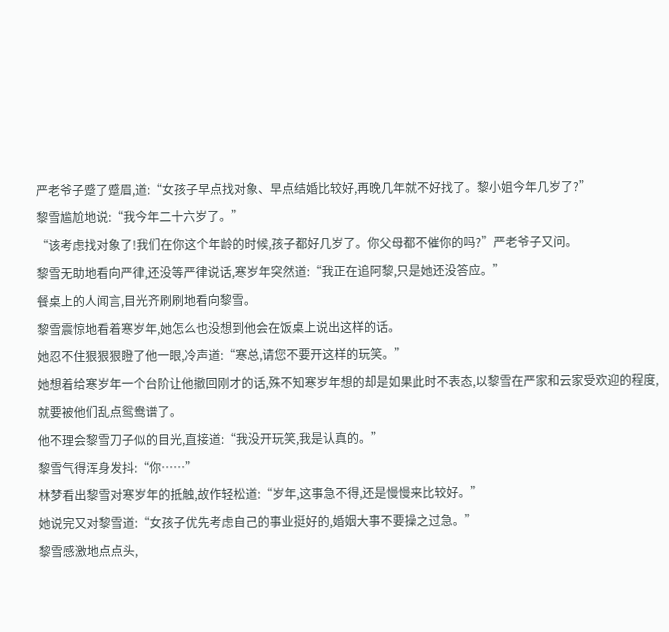严老爷子蹙了蹙眉,道:“女孩子早点找对象、早点结婚比较好,再晚几年就不好找了。黎小姐今年几岁了?”
黎雪尴尬地说:“我今年二十六岁了。”
“该考虑找对象了!我们在你这个年龄的时候,孩子都好几岁了。你父母都不催你的吗?”严老爷子又问。
黎雪无助地看向严律,还没等严律说话,寒岁年突然道:“我正在追阿黎,只是她还没答应。”
餐桌上的人闻言,目光齐刷刷地看向黎雪。
黎雪震惊地看着寒岁年,她怎么也没想到他会在饭桌上说出这样的话。
她忍不住狠狠狠瞪了他一眼,冷声道:“寒总,请您不要开这样的玩笑。”
她想着给寒岁年一个台阶让他撤回刚才的话,殊不知寒岁年想的却是如果此时不表态,以黎雪在严家和云家受欢迎的程度,就要被他们乱点鸳鸯谱了。
他不理会黎雪刀子似的目光,直接道:“我没开玩笑,我是认真的。”
黎雪气得浑身发抖:“你……”
林梦看出黎雪对寒岁年的抵触,故作轻松道:“岁年,这事急不得,还是慢慢来比较好。”
她说完又对黎雪道:“女孩子优先考虑自己的事业挺好的,婚姻大事不要操之过急。”
黎雪感激地点点头,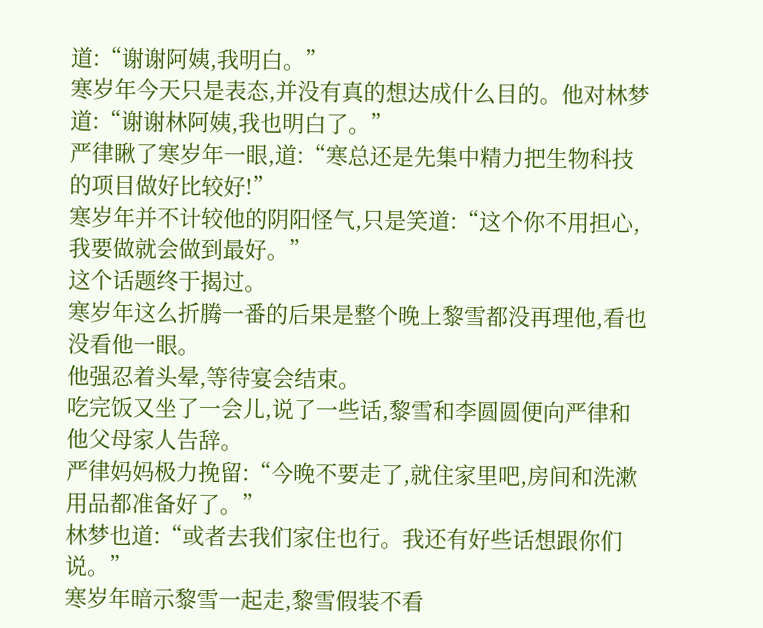道:“谢谢阿姨,我明白。”
寒岁年今天只是表态,并没有真的想达成什么目的。他对林梦道:“谢谢林阿姨,我也明白了。”
严律瞅了寒岁年一眼,道:“寒总还是先集中精力把生物科技的项目做好比较好!”
寒岁年并不计较他的阴阳怪气,只是笑道:“这个你不用担心,我要做就会做到最好。”
这个话题终于揭过。
寒岁年这么折腾一番的后果是整个晚上黎雪都没再理他,看也没看他一眼。
他强忍着头晕,等待宴会结束。
吃完饭又坐了一会儿,说了一些话,黎雪和李圆圆便向严律和他父母家人告辞。
严律妈妈极力挽留:“今晚不要走了,就住家里吧,房间和洗漱用品都准备好了。”
林梦也道:“或者去我们家住也行。我还有好些话想跟你们说。”
寒岁年暗示黎雪一起走,黎雪假装不看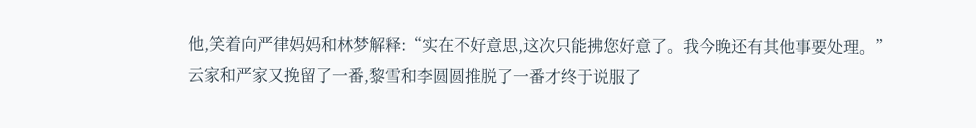他,笑着向严律妈妈和林梦解释:“实在不好意思,这次只能拂您好意了。我今晚还有其他事要处理。”
云家和严家又挽留了一番,黎雪和李圆圆推脱了一番才终于说服了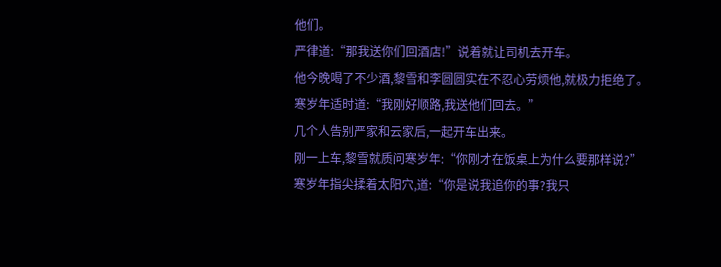他们。
严律道:“那我送你们回酒店!”说着就让司机去开车。
他今晚喝了不少酒,黎雪和李圆圆实在不忍心劳烦他,就极力拒绝了。
寒岁年适时道:“我刚好顺路,我送他们回去。”
几个人告别严家和云家后,一起开车出来。
刚一上车,黎雪就质问寒岁年:“你刚才在饭桌上为什么要那样说?”
寒岁年指尖揉着太阳穴,道:“你是说我追你的事?我只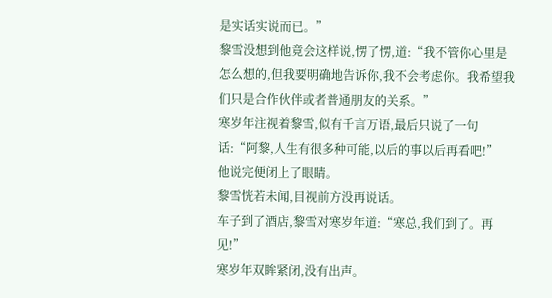是实话实说而已。”
黎雪没想到他竟会这样说,愣了愣,道:“我不管你心里是怎么想的,但我要明确地告诉你,我不会考虑你。我希望我们只是合作伙伴或者普通朋友的关系。”
寒岁年注视着黎雪,似有千言万语,最后只说了一句话:“阿黎,人生有很多种可能,以后的事以后再看吧!”
他说完便闭上了眼睛。
黎雪恍若未闻,目视前方没再说话。
车子到了酒店,黎雪对寒岁年道:“寒总,我们到了。再见!”
寒岁年双眸紧闭,没有出声。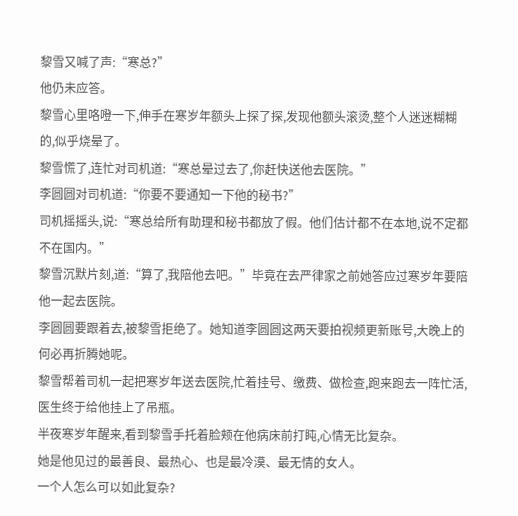黎雪又喊了声:“寒总?”
他仍未应答。
黎雪心里咯噔一下,伸手在寒岁年额头上探了探,发现他额头滚烫,整个人迷迷糊糊的,似乎烧晕了。
黎雪慌了,连忙对司机道:“寒总晕过去了,你赶快送他去医院。”
李圆圆对司机道:“你要不要通知一下他的秘书?”
司机摇摇头,说:“寒总给所有助理和秘书都放了假。他们估计都不在本地,说不定都不在国内。”
黎雪沉默片刻,道:“算了,我陪他去吧。”毕竟在去严律家之前她答应过寒岁年要陪他一起去医院。
李圆圆要跟着去,被黎雪拒绝了。她知道李圆圆这两天要拍视频更新账号,大晚上的何必再折腾她呢。
黎雪帮着司机一起把寒岁年送去医院,忙着挂号、缴费、做检查,跑来跑去一阵忙活,医生终于给他挂上了吊瓶。
半夜寒岁年醒来,看到黎雪手托着脸颊在他病床前打盹,心情无比复杂。
她是他见过的最善良、最热心、也是最冷漠、最无情的女人。
一个人怎么可以如此复杂?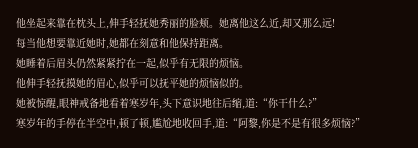他坐起来靠在枕头上,伸手轻抚她秀丽的脸颊。她离他这么近,却又那么远!
每当他想要靠近她时,她都在刻意和他保持距离。
她睡着后眉头仍然紧紧拧在一起,似乎有无限的烦恼。
他伸手轻抚摸她的眉心,似乎可以抚平她的烦恼似的。
她被惊醒,眼神戒备地看着寒岁年,头下意识地往后缩,道:“你干什么?”
寒岁年的手停在半空中,顿了顿,尴尬地收回手,道:“阿黎,你是不是有很多烦恼?”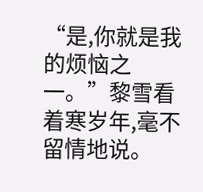“是,你就是我的烦恼之一。”黎雪看着寒岁年,毫不留情地说。